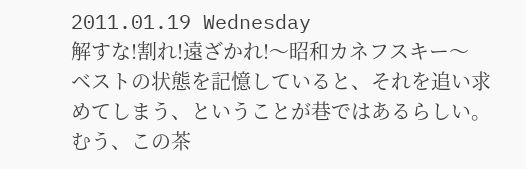2011.01.19 Wednesday
解すな!割れ!遠ざかれ!〜昭和カネフスキー〜
ベストの状態を記憶していると、それを追い求めてしまう、ということが巷ではあるらしい。
むう、この茶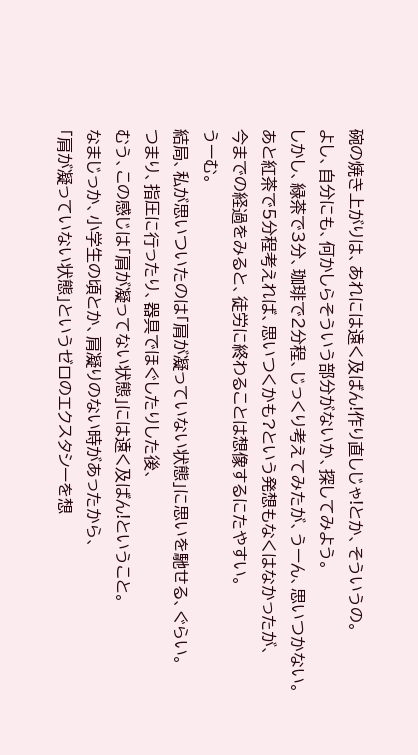碗の焼き上がりは、あれには遠く及ばん!作り直しじゃ!とか、そういうの。
よし、自分にも、何かしらそういう部分がないか、探してみよう。
しかし、緑茶で3分、珈琲で2分程、じっくり考えてみたが、うーん、思いつかない。
あと紅茶で5分程考えれば、思いつくかも?という発想もなくはなかったが、
今までの経過をみると、徒労に終わることは想像するにたやすい。
うーむ。
結局、私が思いついたのは「肩が凝っていない状態」に思いを馳せる、ぐらい。
つまり、指圧に行ったり、器具でほぐしたりした後、
むう、この感じは「肩が凝ってない状態」には遠く及ばん!ということ。
なまじっか、小学生の頃とか、肩凝りのない時があったから、
「肩が凝っていない状態」というゼロのエクスタシーを想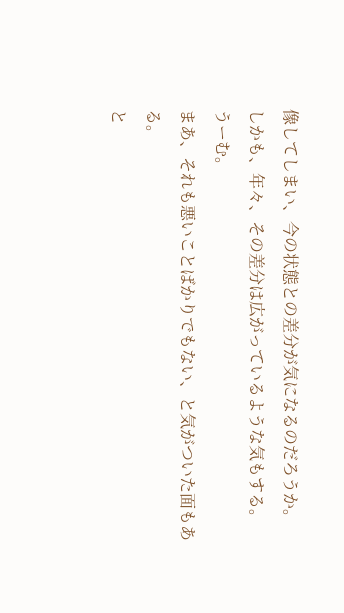像してしまい、今の状態との差分が気になるのだろうか。
しかも、年々、その差分は広がっているような気もする。
うーむ。
まあ、それも悪いことばかりでもない、と気がついた面もある。
と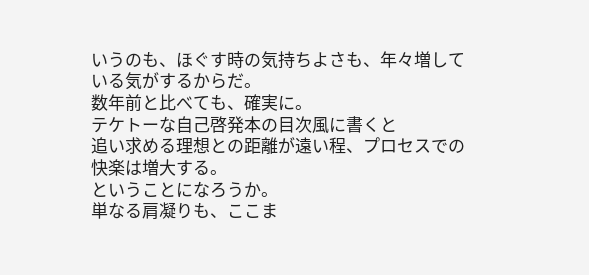いうのも、ほぐす時の気持ちよさも、年々増している気がするからだ。
数年前と比べても、確実に。
テケトーな自己啓発本の目次風に書くと
追い求める理想との距離が遠い程、プロセスでの快楽は増大する。
ということになろうか。
単なる肩凝りも、ここま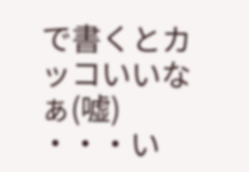で書くとカッコいいなぁ(嘘)
・・・い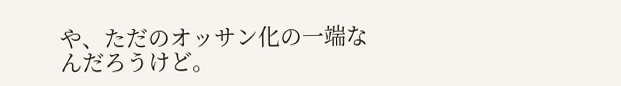や、ただのオッサン化の一端なんだろうけど。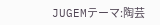JUGEMテーマ:陶芸